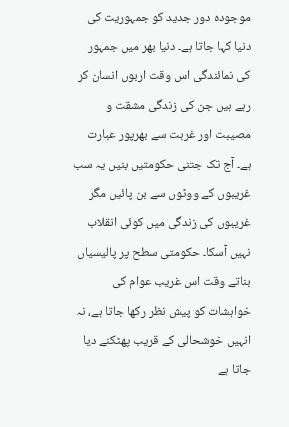موجودہ دور جدید کو جمہوریت کی دنیا کہا جاتا ہے۔ دنیا بھر میں جمہور کی نمائندگی اس وقت اربوں انسان کر رہے ہیں جن کی زندگی مشقت و مصیبت اور غربت سے بھرپور عبارت ہے۔ آج تک جتنی حکومتیں بنیں یہ سب غریبوں کے ووٹوں سے بن پائیں مگر غریبوں کی زندگی میں کوئی انقلاب نہیں آسکا۔ حکومتی سطح پر پالیسیاں بناتے وقت اس غریب عوام کی خواہشات کو پیش نظر رکھا جاتا ہے، نہ انہیں خوشحالی کے قریب پھٹکنے دیا جاتا ہے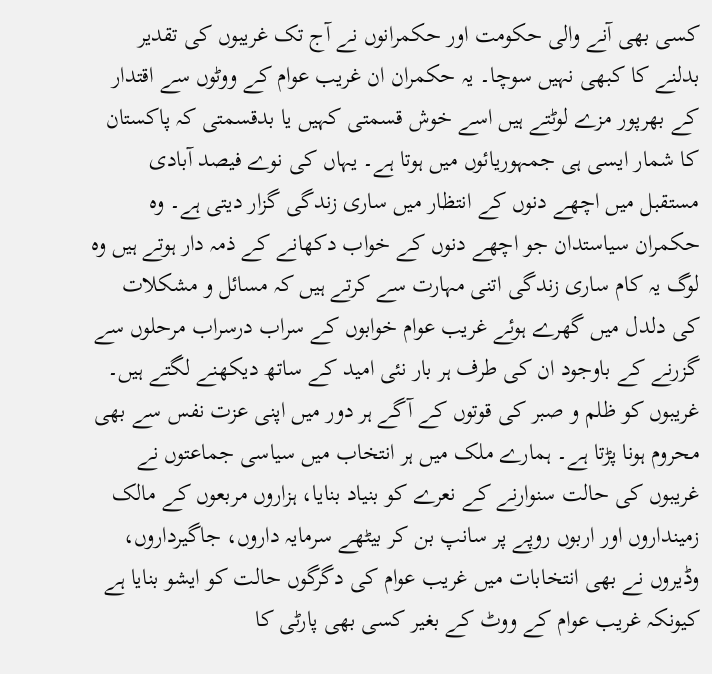کسی بھی آنے والی حکومت اور حکمرانوں نے آج تک غریبوں کی تقدیر بدلنے کا کبھی نہیں سوچا۔ یہ حکمران ان غریب عوام کے ووٹوں سے اقتدار کے بھرپور مزے لوٹتے ہیں اسے خوش قسمتی کہیں یا بدقسمتی کہ پاکستان کا شمار ایسی ہی جمہوریائوں میں ہوتا ہے۔ یہاں کی نوے فیصد آبادی مستقبل میں اچھے دنوں کے انتظار میں ساری زندگی گزار دیتی ہے۔ وہ حکمران سیاستدان جو اچھے دنوں کے خواب دکھانے کے ذمہ دار ہوتے ہیں وہ لوگ یہ کام ساری زندگی اتنی مہارت سے کرتے ہیں کہ مسائل و مشکلات کی دلدل میں گھرے ہوئے غریب عوام خوابوں کے سراب درسراب مرحلوں سے گزرنے کے باوجود ان کی طرف ہر بار نئی امید کے ساتھ دیکھنے لگتے ہیں۔ غریبوں کو ظلم و صبر کی قوتوں کے آگے ہر دور میں اپنی عزت نفس سے بھی محروم ہونا پڑتا ہے۔ ہمارے ملک میں ہر انتخاب میں سیاسی جماعتوں نے غریبوں کی حالت سنوارنے کے نعرے کو بنیاد بنایا، ہزاروں مربعوں کے مالک زمینداروں اور اربوں روپے پر سانپ بن کر بیٹھے سرمایہ داروں، جاگیرداروں، وڈیروں نے بھی انتخابات میں غریب عوام کی دگرگوں حالت کو ایشو بنایا ہے کیونکہ غریب عوام کے ووٹ کے بغیر کسی بھی پارٹی کا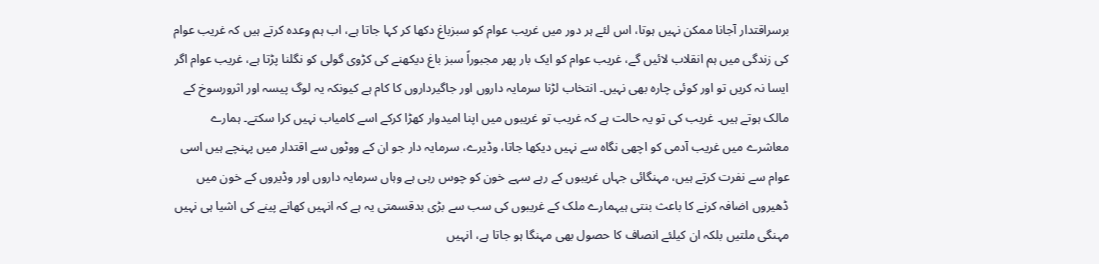برسراقتدار آجانا ممکن نہیں ہوتا، اس لئے ہر دور میں غریب عوام کو سبزباغ دکھا کر کہا جاتا ہے، اب ہم وعدہ کرتے ہیں کہ غریب عوام کی زندگی میں ہم انقلاب لائیں گے، غریب عوام کو ایک بار پھر مجبوراً سبز باغ دیکھنے کی کڑوی گولی کو نگلنا پڑتا ہے، غریب عوام اگر ایسا نہ کریں تو اور کوئی چارہ بھی نہیں۔ انتخاب لڑنا سرمایہ داروں اور جاگیرداروں کا کام ہے کیونکہ یہ لوگ پیسہ اور اثرورسوخ کے مالک ہوتے ہیں۔ غریب کی تو یہ حالت ہے کہ غریب تو غریبوں میں اپنا امیدوار کھڑا کرکے اسے کامیاب نہیں کرا سکتے۔ ہمارے معاشرے میں غریب آدمی کو اچھی نگاہ سے نہیں دیکھا جاتا، وڈیرے، سرمایہ دار جو ان کے ووٹوں سے اقتدار میں پہنچے ہیں اسی عوام سے نفرت کرتے ہیں، مہنگائی جہاں غریبوں کے رہے سہے خون کو چوس رہی ہے وہاں سرمایہ داروں اور وڈیروں کے خون میں ڈھیروں اضافہ کرنے کا باعث بنتی ہیہمارے ملک کے غریبوں کی سب سے بڑی بدقسمتی یہ ہے کہ انہیں کھانے پینے کی اشیا ہی نہیں مہنگی ملتیں بلکہ ان کیلئے انصاف کا حصول بھی مہنگا ہو جاتا ہے، انہیں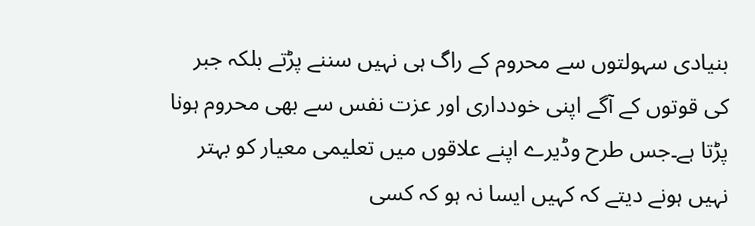بنیادی سہولتوں سے محروم کے راگ ہی نہیں سننے پڑتے بلکہ جبر کی قوتوں کے آگے اپنی خودداری اور عزت نفس سے بھی محروم ہونا پڑتا ہے۔جس طرح وڈیرے اپنے علاقوں میں تعلیمی معیار کو بہتر نہیں ہونے دیتے کہ کہیں ایسا نہ ہو کہ کسی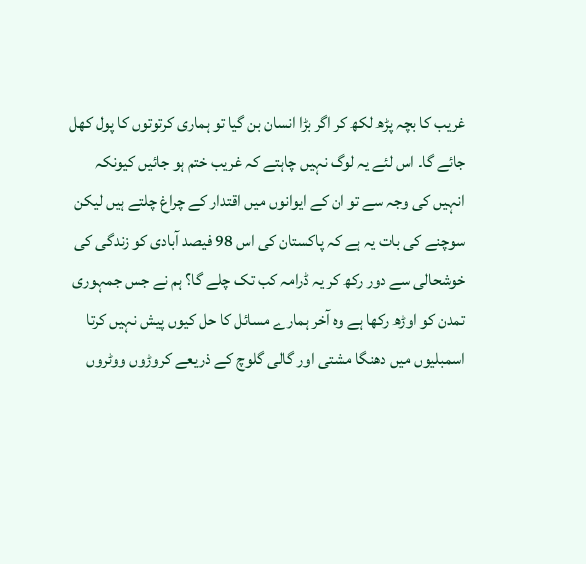غریب کا بچہ پڑھ لکھ کر اگر بڑا انسان بن گیا تو ہماری کرتوتوں کا پول کھل جائے گا۔ اس لئے یہ لوگ نہیں چاہتے کہ غریب ختم ہو جائیں کیونکہ انہیں کی وجہ سے تو ان کے ایوانوں میں اقتدار کے چراغ چلتے ہیں لیکن سوچنے کی بات یہ ہے کہ پاکستان کی اس 98 فیصد آبادی کو زندگی کی خوشحالی سے دور رکھ کر یہ ڈرامہ کب تک چلے گا؟ ہم نے جس جمہوری تمدن کو اوڑھ رکھا ہے وہ آخر ہمارے مسائل کا حل کیوں پیش نہیں کرتا اسمبلیوں میں دھنگا مشتی اور گالی گلوچ کے ذریعے کروڑوں ووٹروں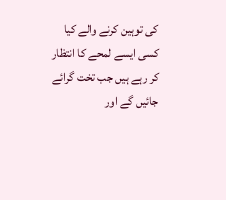کی توہین کرنے والے کیا کسی ایسے لمحے کا انتظار کر رہے ہیں جب تخت گرائے جائیں گے اور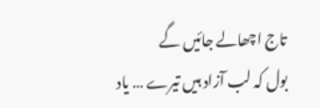تاج اچھالے جائیں گے
بول کہ لب آزاد ہیں تیرے … یاد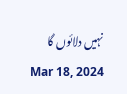نہیں دلائوں گا
Mar 18, 2024